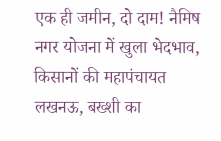एक ही जमीन, दो दाम! नैमिष नगर योजना में खुला भेदभाव, किसानों की महापंचायत
लखनऊ, बख्शी का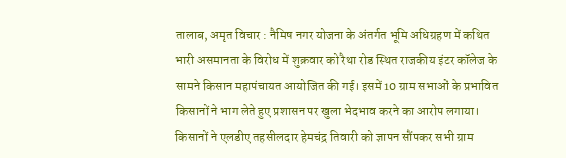तालाब, अमृत विचार : नैमिष नगर योजना के अंतर्गत भूमि अधिग्रहण में कथित भारी असमानता के विरोध में शुक्रवार को रैथा रोड स्थित राजकीय इंटर कॉलेज के सामने किसान महापंचायत आयोजित की गई। इसमें 10 ग्राम सभाओं के प्रभावित किसानों ने भाग लेते हुए प्रशासन पर खुला भेदभाव करने का आरोप लगाया। किसानों ने एलडीए तहसीलदार हेमचंद्र तिवारी को ज्ञापन सौंपकर सभी ग्राम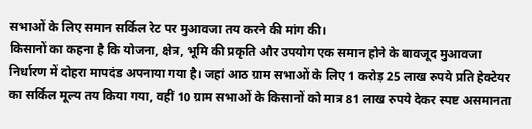सभाओं के लिए समान सर्किल रेट पर मुआवजा तय करने की मांग की।
किसानों का कहना है कि योजना, क्षेत्र, भूमि की प्रकृति और उपयोग एक समान होने के बावजूद मुआवजा निर्धारण में दोहरा मापदंड अपनाया गया है। जहां आठ ग्राम सभाओं के लिए 1 करोड़ 25 लाख रुपये प्रति हेक्टेयर का सर्किल मूल्य तय किया गया, वहीं 10 ग्राम सभाओं के किसानों को मात्र 81 लाख रुपये देकर स्पष्ट असमानता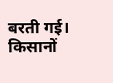बरती गई। किसानों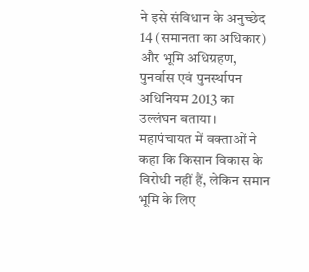ने इसे संविधान के अनुच्छेद 14 (समानता का अधिकार) और भूमि अधिग्रहण, पुनर्वास एवं पुनर्स्थापन अधिनियम 2013 का उल्लंघन बताया।
महापंचायत में वक्ताओं ने कहा कि किसान विकास के विरोधी नहीं हैं, लेकिन समान भूमि के लिए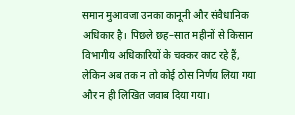समान मुआवजा उनका कानूनी और संवैधानिक अधिकार है। पिछले छह–सात महीनों से किसान विभागीय अधिकारियों के चक्कर काट रहे हैं, लेकिन अब तक न तो कोई ठोस निर्णय लिया गया और न ही लिखित जवाब दिया गया।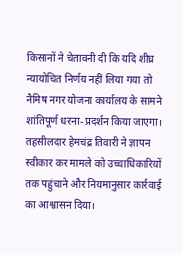किसानों ने चेतावनी दी कि यदि शीघ्र न्यायोचित निर्णय नहीं लिया गया तो नैमिष नगर योजना कार्यालय के सामने शांतिपूर्ण धरना-प्रदर्शन किया जाएगा। तहसीलदार हेमचंद्र तिवारी ने ज्ञापन स्वीकार कर मामले को उच्चाधिकारियों तक पहुंचाने और नियमानुसार कार्रवाई का आश्वासन दिया।